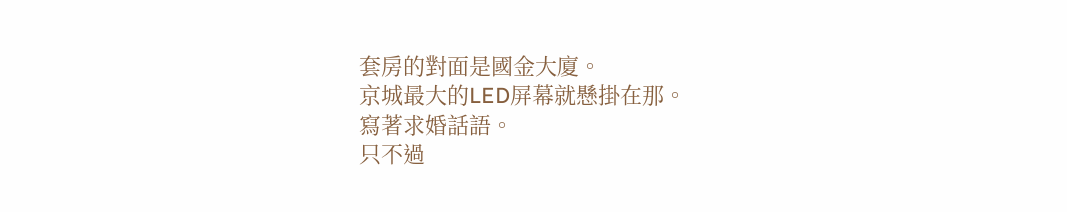套房的對面是國金大廈。
京城最大的LED屏幕就懸掛在那。
寫著求婚話語。
只不過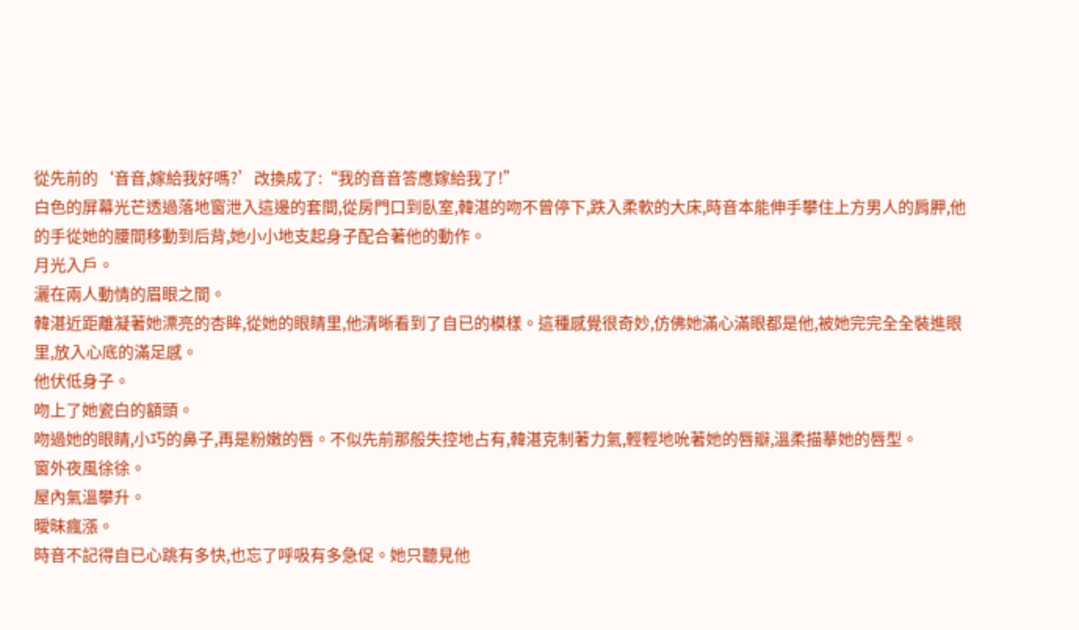從先前的‘音音,嫁給我好嗎?’改換成了:“我的音音答應嫁給我了!”
白色的屏幕光芒透過落地窗泄入這邊的套間,從房門口到臥室,韓湛的吻不曾停下,跌入柔軟的大床,時音本能伸手攀住上方男人的肩胛,他的手從她的腰間移動到后背,她小小地支起身子配合著他的動作。
月光入戶。
灑在兩人動情的眉眼之間。
韓湛近距離凝著她漂亮的杏眸,從她的眼睛里,他清晰看到了自已的模樣。這種感覺很奇妙,仿佛她滿心滿眼都是他,被她完完全全裝進眼里,放入心底的滿足感。
他伏低身子。
吻上了她瓷白的額頭。
吻過她的眼睛,小巧的鼻子,再是粉嫩的唇。不似先前那般失控地占有,韓湛克制著力氣,輕輕地吮著她的唇瓣,溫柔描摹她的唇型。
窗外夜風徐徐。
屋內氣溫攀升。
曖昧瘋漲。
時音不記得自已心跳有多快,也忘了呼吸有多急促。她只聽見他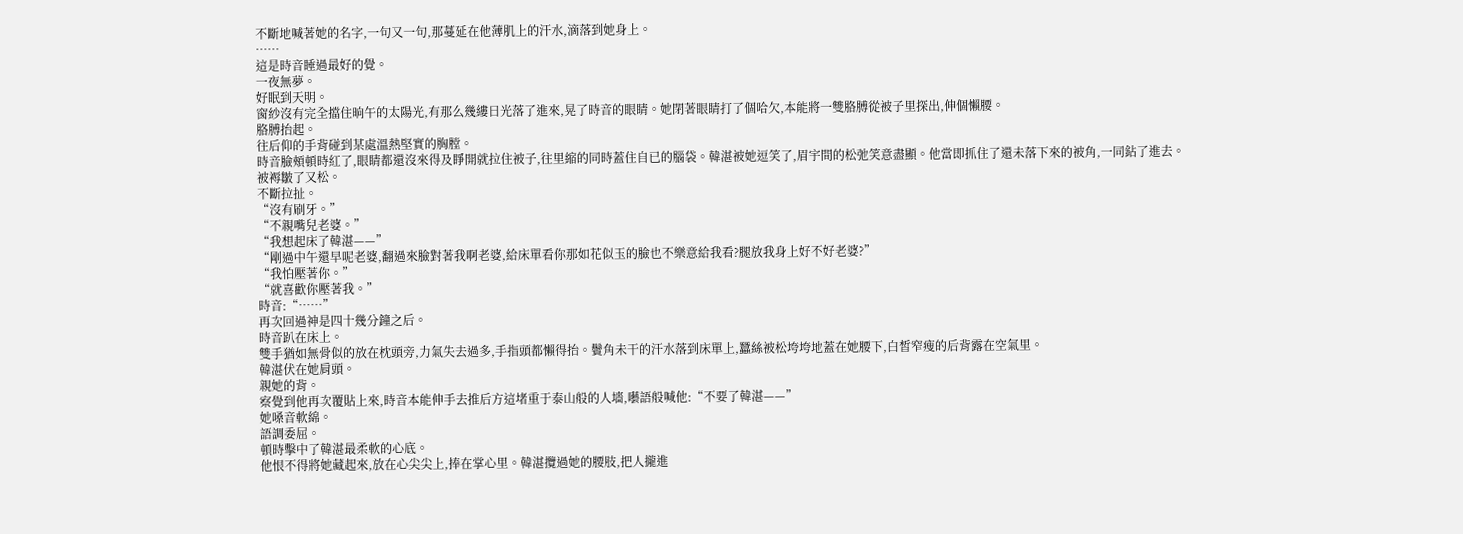不斷地喊著她的名字,一句又一句,那蔓延在他薄肌上的汗水,滴落到她身上。
……
這是時音睡過最好的覺。
一夜無夢。
好眠到天明。
窗紗沒有完全擋住晌午的太陽光,有那么幾縷日光落了進來,晃了時音的眼睛。她閉著眼睛打了個哈欠,本能將一雙胳膊從被子里探出,伸個懶腰。
胳膊抬起。
往后仰的手背碰到某處溫熱堅實的胸膛。
時音臉頰頓時紅了,眼睛都還沒來得及睜開就拉住被子,往里縮的同時蓋住自已的腦袋。韓湛被她逗笑了,眉宇間的松弛笑意盡顯。他當即抓住了還未落下來的被角,一同鉆了進去。
被褥皺了又松。
不斷拉扯。
“沒有刷牙。”
“不親嘴兒老婆。”
“我想起床了韓湛——”
“剛過中午還早呢老婆,翻過來臉對著我啊老婆,給床單看你那如花似玉的臉也不樂意給我看?腿放我身上好不好老婆?”
“我怕壓著你。”
“就喜歡你壓著我。”
時音:“……”
再次回過神是四十幾分鐘之后。
時音趴在床上。
雙手猶如無骨似的放在枕頭旁,力氣失去過多,手指頭都懶得抬。鬢角未干的汗水落到床單上,蠶絲被松垮垮地蓋在她腰下,白皙窄瘦的后背露在空氣里。
韓湛伏在她肩頭。
親她的背。
察覺到他再次覆貼上來,時音本能伸手去推后方這堵重于泰山般的人墻,囈語般喊他:“不要了韓湛——”
她嗓音軟綿。
語調委屈。
頓時擊中了韓湛最柔軟的心底。
他恨不得將她藏起來,放在心尖尖上,捧在掌心里。韓湛攬過她的腰肢,把人攏進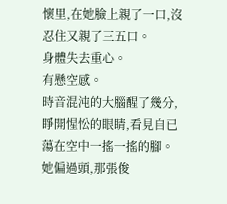懷里,在她臉上親了一口,沒忍住又親了三五口。
身體失去重心。
有懸空感。
時音混沌的大腦醒了幾分,睜開惺忪的眼睛,看見自已蕩在空中一搖一搖的腳。她偏過頭,那張俊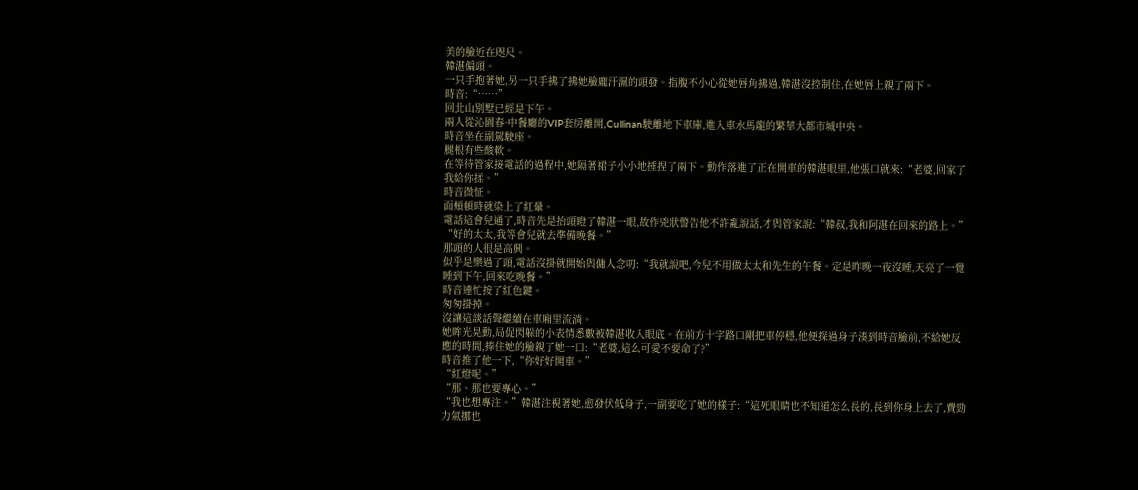美的臉近在咫尺。
韓湛偏頭。
一只手抱著她,另一只手拂了拂她臉龐汗濕的頭發。指腹不小心從她唇角拂過,韓湛沒控制住,在她唇上親了兩下。
時音:“……”
回北山別墅已經是下午。
兩人從沁園春·中餐廳的VIP套房離開,Cullinan駛離地下車庫,進入車水馬龍的繁華大都市城中央。
時音坐在副駕駛座。
腿根有些酸軟。
在等待管家接電話的過程中,她隔著裙子小小地捶捏了兩下。動作落進了正在開車的韓湛眼里,他張口就來:“老婆,回家了我給你揉。”
時音微怔。
面頰頓時就染上了紅暈。
電話這會兒通了,時音先是抬頭瞪了韓湛一眼,故作兇狀警告他不許亂說話,才與管家說:“韓叔,我和阿湛在回來的路上。”
“好的太太,我等會兒就去準備晚餐。”
那頭的人很是高興。
似乎是樂過了頭,電話沒掛就開始與傭人念叨:“我就說吧,今兒不用做太太和先生的午餐。定是昨晚一夜沒睡,天亮了一覺睡到下午,回來吃晚餐。”
時音連忙按了紅色鍵。
匆匆掛掉。
沒讓這談話聲繼續在車廂里流淌。
她眸光晃動,局促閃躲的小表情悉數被韓湛收入眼底。在前方十字路口剛把車停穩,他便探過身子湊到時音臉前,不給她反應的時間,捧住她的臉親了她一口:“老婆,這么可愛不要命了?”
時音推了他一下,“你好好開車。”
“紅燈呢。”
“那、那也要專心。”
“我也想專注。”韓湛注視著她,愈發伏低身子,一副要吃了她的樣子:“這死眼睛也不知道怎么長的,長到你身上去了,費勁力氣挪也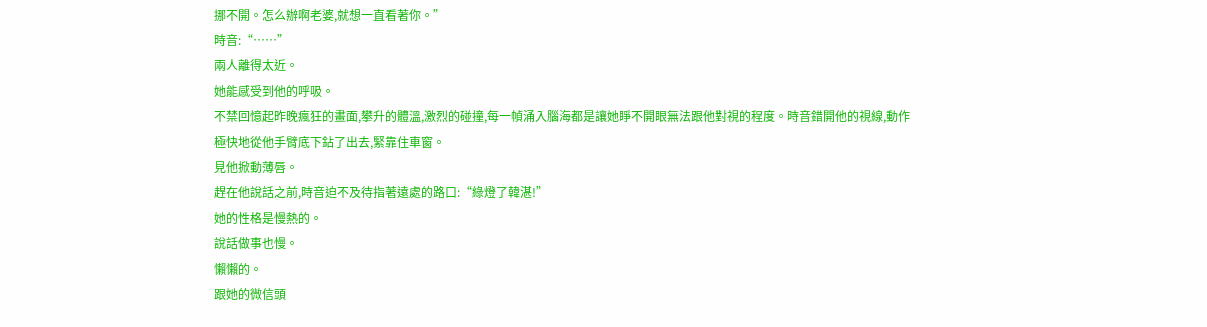挪不開。怎么辦啊老婆,就想一直看著你。”
時音:“……”
兩人離得太近。
她能感受到他的呼吸。
不禁回憶起昨晚瘋狂的畫面,攀升的體溫,激烈的碰撞,每一幀涌入腦海都是讓她睜不開眼無法跟他對視的程度。時音錯開他的視線,動作極快地從他手臂底下鉆了出去,緊靠住車窗。
見他掀動薄唇。
趕在他說話之前,時音迫不及待指著遠處的路口:“綠燈了韓湛!”
她的性格是慢熱的。
說話做事也慢。
懶懶的。
跟她的微信頭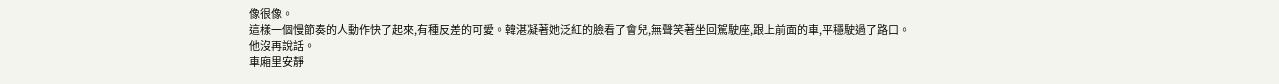像很像。
這樣一個慢節奏的人動作快了起來,有種反差的可愛。韓湛凝著她泛紅的臉看了會兒,無聲笑著坐回駕駛座,跟上前面的車,平穩駛過了路口。
他沒再說話。
車廂里安靜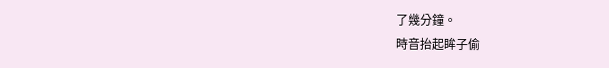了幾分鐘。
時音抬起眸子偷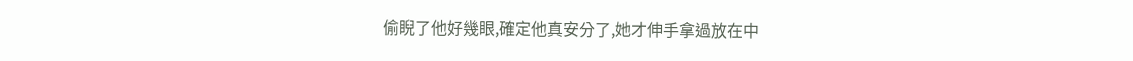偷睨了他好幾眼,確定他真安分了,她才伸手拿過放在中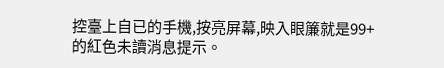控臺上自已的手機,按亮屏幕,映入眼簾就是99+的紅色未讀消息提示。